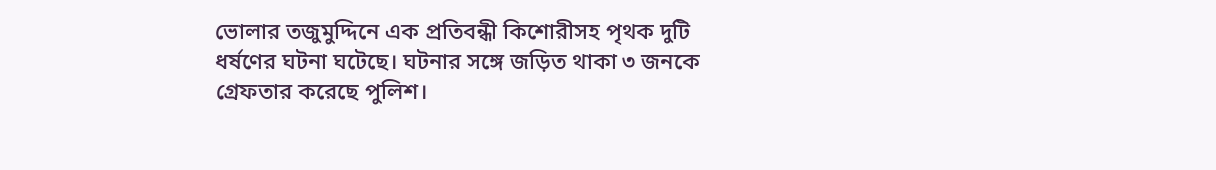ভোলার তজুমুদ্দিনে এক প্রতিবন্ধী কিশোরীসহ পৃথক দুটি ধর্ষণের ঘটনা ঘটেছে। ঘটনার সঙ্গে জড়িত থাকা ৩ জনকে গ্রেফতার করেছে পুলিশ।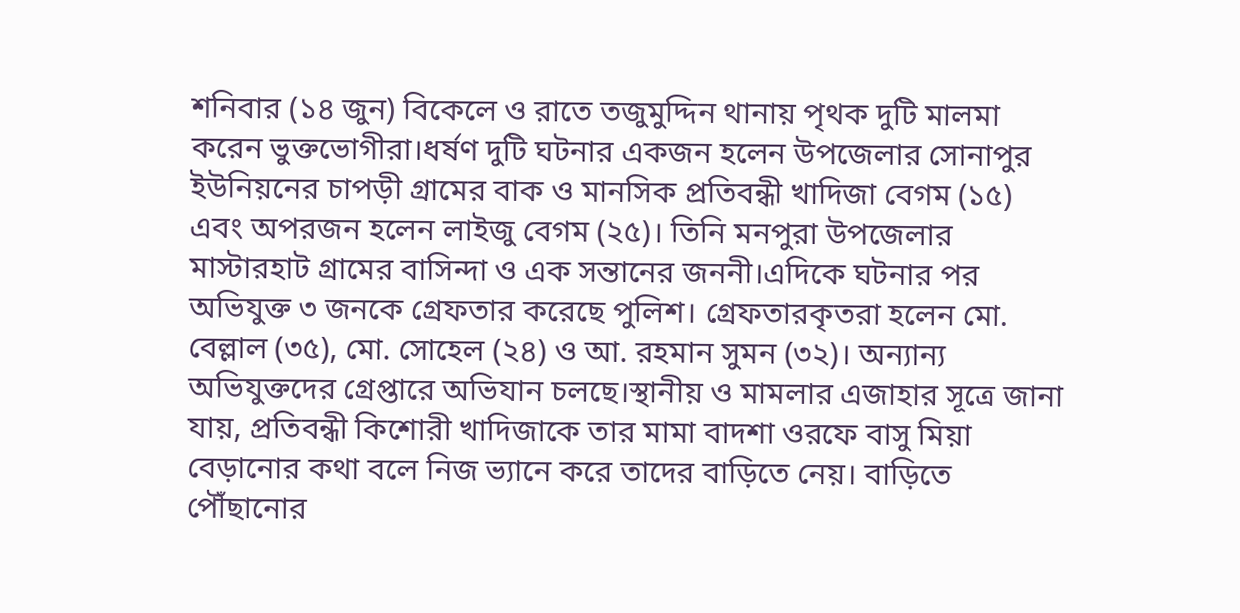শনিবার (১৪ জুন) বিকেলে ও রাতে তজুমুদ্দিন থানায় পৃথক দুটি মালমা করেন ভুক্তভোগীরা।ধর্ষণ দুটি ঘটনার একজন হলেন উপজেলার সোনাপুর ইউনিয়নের চাপড়ী গ্রামের বাক ও মানসিক প্রতিবন্ধী খাদিজা বেগম (১৫) এবং অপরজন হলেন লাইজু বেগম (২৫)। তিনি মনপুরা উপজেলার মাস্টারহাট গ্রামের বাসিন্দা ও এক সন্তানের জননী।এদিকে ঘটনার পর অভিযুক্ত ৩ জনকে গ্রেফতার করেছে পুলিশ। গ্রেফতারকৃতরা হলেন মো. বেল্লাল (৩৫), মো. সোহেল (২৪) ও আ. রহমান সুমন (৩২)। অন্যান্য অভিযুক্তদের গ্রেপ্তারে অভিযান চলছে।স্থানীয় ও মামলার এজাহার সূত্রে জানা যায়, প্রতিবন্ধী কিশোরী খাদিজাকে তার মামা বাদশা ওরফে বাসু মিয়া বেড়ানোর কথা বলে নিজ ভ্যানে করে তাদের বাড়িতে নেয়। বাড়িতে পৌঁছানোর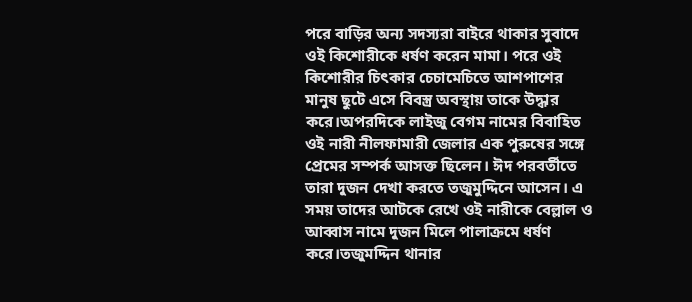পরে বাড়ির অন্য সদস্যরা বাইরে থাকার সুবাদে ওই কিশোরীকে ধর্ষণ করেন মামা। পরে ওই কিশোরীর চিৎকার চেচামেচিতে আশপাশের মানুষ ছুটে এসে বিবস্ত্র অবস্থায় তাকে উদ্ধার করে।অপরদিকে লাইজু বেগম নামের বিবাহিত ওই নারী নীলফামারী জেলার এক পুরুষের সঙ্গে প্রেমের সম্পর্ক আসক্ত ছিলেন। ঈদ পরবর্তীতে তারা দুজন দেখা করতে তজুমুদ্দিনে আসেন। এ সময় তাদের আটকে রেখে ওই নারীকে বেল্লাল ও আব্বাস নামে দুজন মিলে পালাক্রমে ধর্ষণ করে।তজুমদ্দিন থানার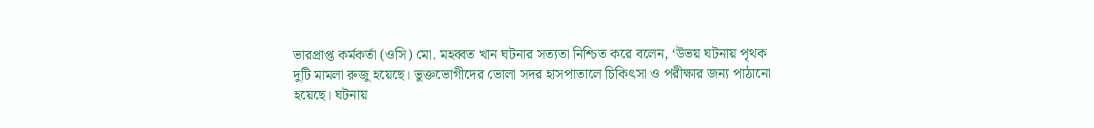ভারপ্রাপ্ত কর্মকর্তা (ওসি) মো. মহব্বত খান ঘটনার সত্যতা নিশ্চিত করে বলেন, ‘উভয় ঘটনায় পৃথক দুটি মামলা রুজু হয়েছে। ভুক্তভোগীদের ভোলা সদর হাসপাতালে চিকিৎসা ও পরীক্ষার জন্য পাঠানো হয়েছে। ঘটনায়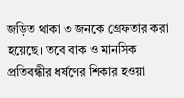জড়িত থাকা ৩ জনকে গ্রেফতার করা হয়েছে। তবে বাক ও মানসিক প্রতিবন্ধীর ধর্ষণের শিকার হওয়া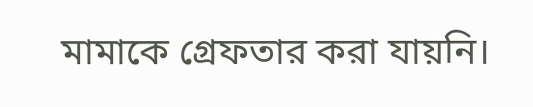মামাকে গ্রেফতার করা যায়নি।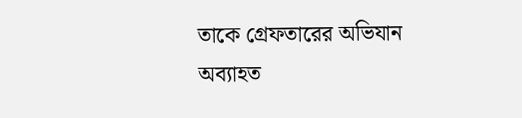তাকে গ্রেফতারের অভিযান অব্যাহত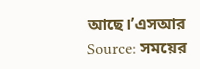আছে।’এসআর
Source: সময়ের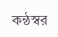কন্ঠস্বর